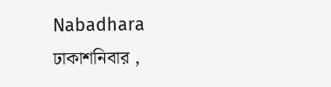Nabadhara
ঢাকাশনিবার ,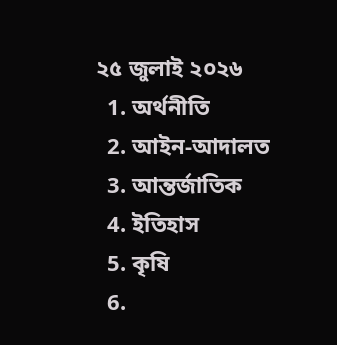২৫ জুলাই ২০২৬
  1. অর্থনীতি
  2. আইন-আদালত
  3. আন্তর্জাতিক
  4. ইতিহাস
  5. কৃষি
  6.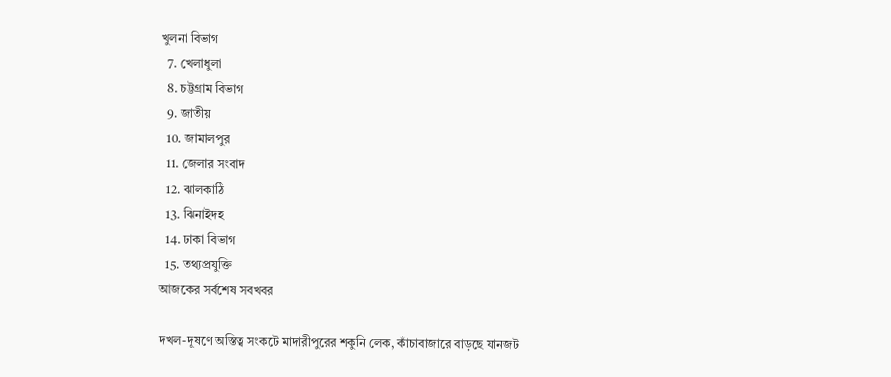খুলনা বিভাগ
  7. খেলাধুলা
  8. চট্টগ্রাম বিভাগ
  9. জাতীয়
  10. জামালপুর
  11. জেলার সংবাদ
  12. ঝালকাঠি
  13. ঝিনাইদহ
  14. ঢাকা বিভাগ
  15. তথ্যপ্রযুক্তি
আজকের সর্বশেষ সবখবর

দখল-দূষণে অস্তিত্ব সংকটে মাদারীপুরের শকুনি লেক, কাঁচাবাজারে বাড়ছে যানজট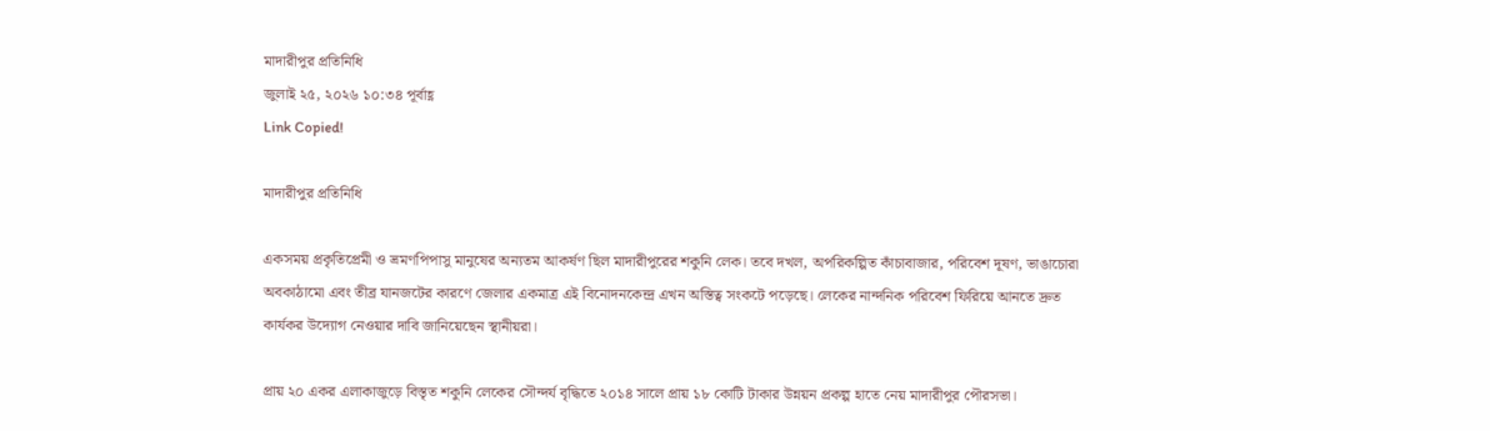মাদারীপুর প্রতিনিধি
জুলাই ২৫, ২০২৬ ১০:৩৪ পূর্বাহ্ণ
Link Copied!

মাদারীপুর প্রতিনিধি

একসময় প্রকৃতিপ্রেমী ও ভ্রমণপিপাসু মানুষের অন্যতম আকর্ষণ ছিল মাদারীপুরের শকুনি লেক। তবে দখল, অপরিকল্পিত কাঁচাবাজার, পরিবেশ দূষণ, ভাঙাচোরা অবকাঠামো এবং তীব্র যানজটের কারণে জেলার একমাত্র এই বিনোদনকেন্দ্র এখন অস্তিত্ব সংকটে পড়েছে। লেকের নান্দনিক পরিবেশ ফিরিয়ে আনতে দ্রুত কার্যকর উদ্যোগ নেওয়ার দাবি জানিয়েছেন স্থানীয়রা।

প্রায় ২০ একর এলাকাজুড়ে বিস্তৃত শকুনি লেকের সৌন্দর্য বৃদ্ধিতে ২০১৪ সালে প্রায় ১৮ কোটি টাকার উন্নয়ন প্রকল্প হাতে নেয় মাদারীপুর পৌরসভা।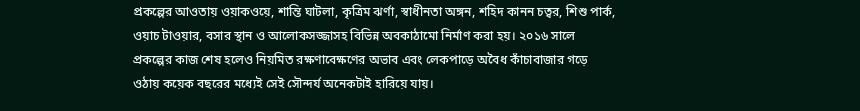প্রকল্পের আওতায় ওয়াকওয়ে, শান্তি ঘাটলা, কৃত্রিম ঝর্ণা, স্বাধীনতা অঙ্গন, শহিদ কানন চত্বর, শিশু পার্ক, ওয়াচ টাওয়ার, বসার স্থান ও আলোকসজ্জাসহ বিভিন্ন অবকাঠামো নির্মাণ করা হয়। ২০১৬ সালে প্রকল্পের কাজ শেষ হলেও নিয়মিত রক্ষণাবেক্ষণের অভাব এবং লেকপাড়ে অবৈধ কাঁচাবাজার গড়ে ওঠায় কয়েক বছরের মধ্যেই সেই সৌন্দর্য অনেকটাই হারিয়ে যায়।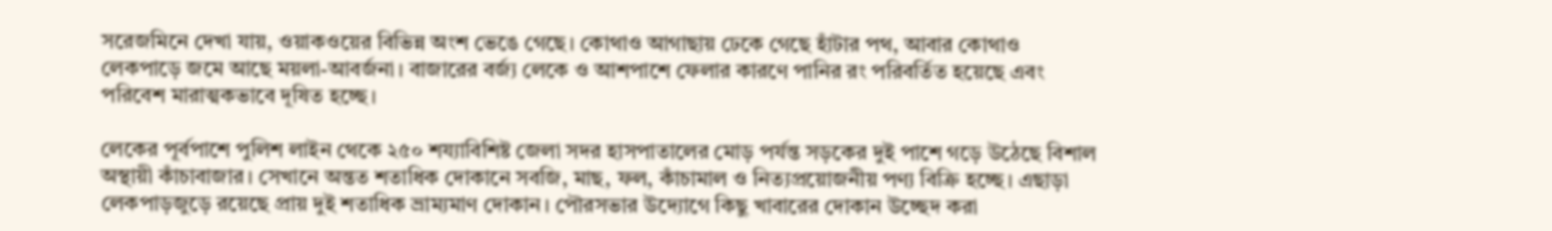সরেজমিনে দেখা যায়, ওয়াকওয়ের বিভিন্ন অংশ ভেঙে গেছে। কোথাও আগাছায় ঢেকে গেছে হাঁটার পথ, আবার কোথাও লেকপাড়ে জমে আছে ময়লা-আবর্জনা। বাজারের বর্জ্য লেকে ও আশপাশে ফেলার কারণে পানির রং পরিবর্তিত হয়েছে এবং পরিবেশ মারাত্মকভাবে দূষিত হচ্ছে।

লেকের পূর্বপাশে পুলিশ লাইন থেকে ২৫০ শয্যাবিশিষ্ট জেলা সদর হাসপাতালের মোড় পর্যন্ত সড়কের দুই পাশে গড়ে উঠেছে বিশাল অস্থায়ী কাঁচাবাজার। সেখানে অন্তত শতাধিক দোকানে সবজি, মাছ, ফল, কাঁচামাল ও নিত্যপ্রয়োজনীয় পণ্য বিক্রি হচ্ছে। এছাড়া লেকপাড়জুড়ে রয়েছে প্রায় দুই শতাধিক ভ্রাম্যমাণ দোকান। পৌরসভার উদ্যোগে কিছু খাবারের দোকান উচ্ছেদ করা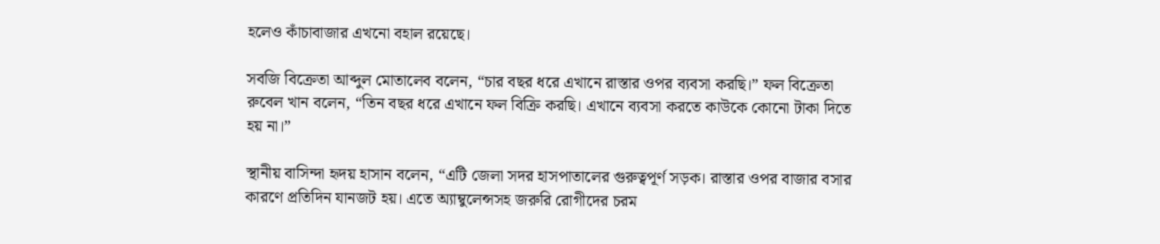হলেও কাঁচাবাজার এখনো বহাল রয়েছে।

সবজি বিক্রেতা আব্দুল মোতালেব বলেন, “চার বছর ধরে এখানে রাস্তার ওপর ব্যবসা করছি।” ফল বিক্রেতা রুবেল খান বলেন, “তিন বছর ধরে এখানে ফল বিক্রি করছি। এখানে ব্যবসা করতে কাউকে কোনো টাকা দিতে হয় না।”

স্থানীয় বাসিন্দা হৃদয় হাসান বলেন, “এটি জেলা সদর হাসপাতালের গুরুত্বপূর্ণ সড়ক। রাস্তার ওপর বাজার বসার কারণে প্রতিদিন যানজট হয়। এতে অ্যাম্বুলেন্সসহ জরুরি রোগীদের চরম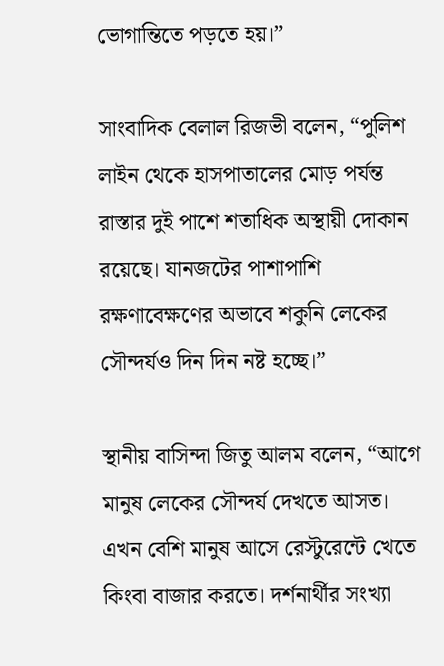ভোগান্তিতে পড়তে হয়।”

সাংবাদিক বেলাল রিজভী বলেন, “পুলিশ লাইন থেকে হাসপাতালের মোড় পর্যন্ত রাস্তার দুই পাশে শতাধিক অস্থায়ী দোকান রয়েছে। যানজটের পাশাপাশি রক্ষণাবেক্ষণের অভাবে শকুনি লেকের সৌন্দর্যও দিন দিন নষ্ট হচ্ছে।”

স্থানীয় বাসিন্দা জিতু আলম বলেন, “আগে মানুষ লেকের সৌন্দর্য দেখতে আসত। এখন বেশি মানুষ আসে রেস্টুরেন্টে খেতে কিংবা বাজার করতে। দর্শনার্থীর সংখ্যা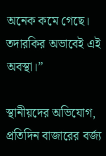অনেক কমে গেছে। তদারকির অভাবেই এই অবস্থা।”

স্থানীয়দের অভিযোগ, প্রতিদিন বাজারের বর্জ্য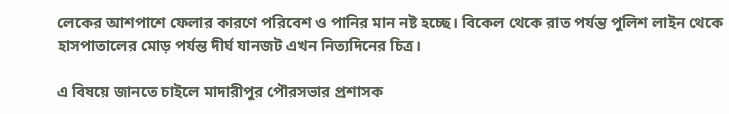লেকের আশপাশে ফেলার কারণে পরিবেশ ও পানির মান নষ্ট হচ্ছে। বিকেল থেকে রাত পর্যন্ত পুলিশ লাইন থেকে হাসপাতালের মোড় পর্যন্ত দীর্ঘ যানজট এখন নিত্যদিনের চিত্র।

এ বিষয়ে জানতে চাইলে মাদারীপুর পৌরসভার প্রশাসক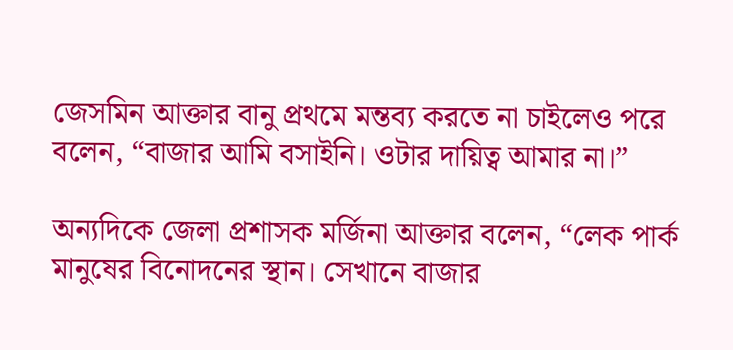জেসমিন আক্তার বানু প্রথমে মন্তব্য করতে না চাইলেও পরে বলেন, “বাজার আমি বসাইনি। ওটার দায়িত্ব আমার না।”

অন্যদিকে জেলা প্রশাসক মর্জিনা আক্তার বলেন, “লেক পার্ক মানুষের বিনোদনের স্থান। সেখানে বাজার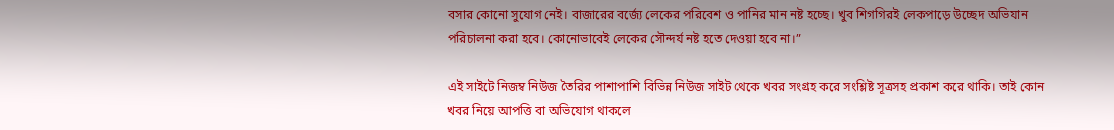বসার কোনো সুযোগ নেই। বাজারের বর্জ্যে লেকের পরিবেশ ও পানির মান নষ্ট হচ্ছে। খুব শিগগিরই লেকপাড়ে উচ্ছেদ অভিযান পরিচালনা করা হবে। কোনোভাবেই লেকের সৌন্দর্য নষ্ট হতে দেওয়া হবে না।”

এই সাইটে নিজম্ব নিউজ তৈরির পাশাপাশি বিভিন্ন নিউজ সাইট থেকে খবর সংগ্রহ করে সংশ্লিষ্ট সূত্রসহ প্রকাশ করে থাকি। তাই কোন খবর নিয়ে আপত্তি বা অভিযোগ থাকলে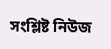সংশ্লিষ্ট নিউজ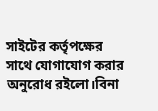সাইটের কর্তৃপক্ষের সাথে যোগাযোগ করার অনুরোধ রইলো।বিনা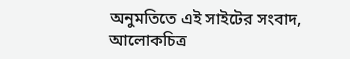অনুমতিতে এই সাইটের সংবাদ, আলোকচিত্র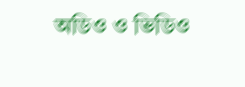অডিও ও ভিডিও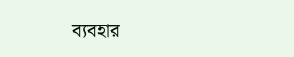ব্যবহার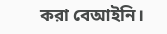করা বেআইনি।